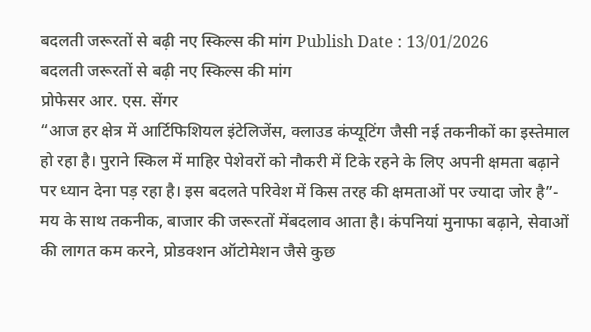बदलती जरूरतों से बढ़ी नए स्किल्स की मांग Publish Date : 13/01/2026
बदलती जरूरतों से बढ़ी नए स्किल्स की मांग
प्रोफेसर आर. एस. सेंगर
“आज हर क्षेत्र में आर्टिफिशियल इंटेलिजेंस, क्लाउड कंप्यूटिंग जैसी नई तकनीकों का इस्तेमाल हो रहा है। पुराने स्किल में माहिर पेशेवरों को नौकरी में टिके रहने के लिए अपनी क्षमता बढ़ाने पर ध्यान देना पड़ रहा है। इस बदलते परिवेश में किस तरह की क्षमताओं पर ज्यादा जोर है”-
मय के साथ तकनीक, बाजार की जरूरतों मेंबदलाव आता है। कंपनियां मुनाफा बढ़ाने, सेवाओं की लागत कम करने, प्रोडक्शन ऑटोमेशन जैसे कुछ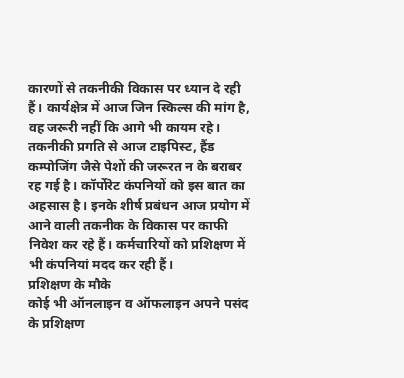कारणों से तकनीकी विकास पर ध्यान दे रही हैं। कार्यक्षेत्र में आज जिन स्किल्स की मांग है, वह जरूरी नहीं कि आगे भी कायम रहे। तकनीकी प्रगति से आज टाइपिस्ट, हैंड कम्पोजिंग जैसे पेशों की जरूरत न के बराबर रह गई है। कॉर्पोरेट कंपनियों को इस बात का अहसास है। इनके शीर्ष प्रबंधन आज प्रयोग में आने वाली तकनीक के विकास पर काफी निवेश कर रहे हैं। कर्मचारियों को प्रशिक्षण में भी कंपनियां मदद कर रही हैं।
प्रशिक्षण के मौके
कोई भी ऑनलाइन व ऑफलाइन अपने पसंद के प्रशिक्षण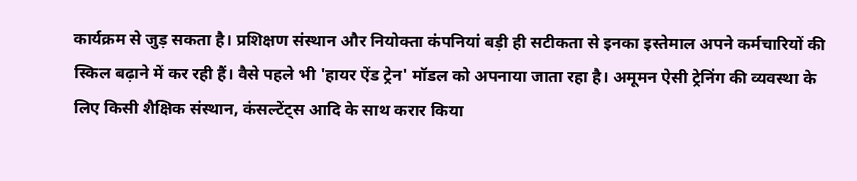कार्यक्रम से जुड़ सकता है। प्रशिक्षण संस्थान और नियोक्ता कंपनियां बड़ी ही सटीकता से इनका इस्तेमाल अपने कर्मचारियों की स्किल बढ़ाने में कर रही हैं। वैसे पहले भी 'हायर ऐंड ट्रेन' मॉडल को अपनाया जाता रहा है। अमूमन ऐसी ट्रेनिंग की व्यवस्था के लिए किसी शैक्षिक संस्थान, कंसल्टेंट्स आदि के साथ करार किया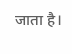जाता है।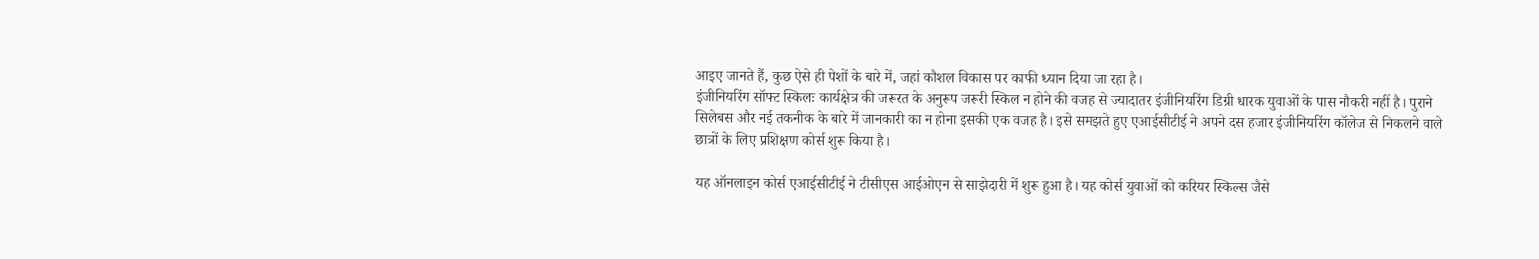आइए जानते हैं, कुछ ऐसे ही पेशों के बारे में, जहां कौशल विकास पर काफी ध्यान दिया जा रहा है।
इंजीनियरिंग सॉफ्ट स्किलः कार्यक्षेत्र की जरूरत के अनुरूप जरूरी स्किल न होने की वजह से ज्यादातर इंजीनियरिंग डिग्री धारक युवाओं के पास नौकरी नहीं है। पुराने सिलेबस और नई तकनीक के बारे में जानकारी का न होना इसकी एक वजह है। इसे समझते हुए एआईसीटीई ने अपने दस हजार इंजीनियरिंग कॉलेज से निकलने वाले छात्रों के लिए प्रशिक्षण कोर्स शुरू किया है।

यह ऑनलाइन कोर्स एआईसीटीई ने टीसीएस आईओएन से साझेदारी में शुरू हुआ है। यह कोर्स युवाओं को करियर स्किल्स जैसे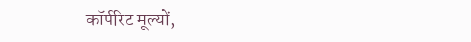कॉर्परिट मूल्यों,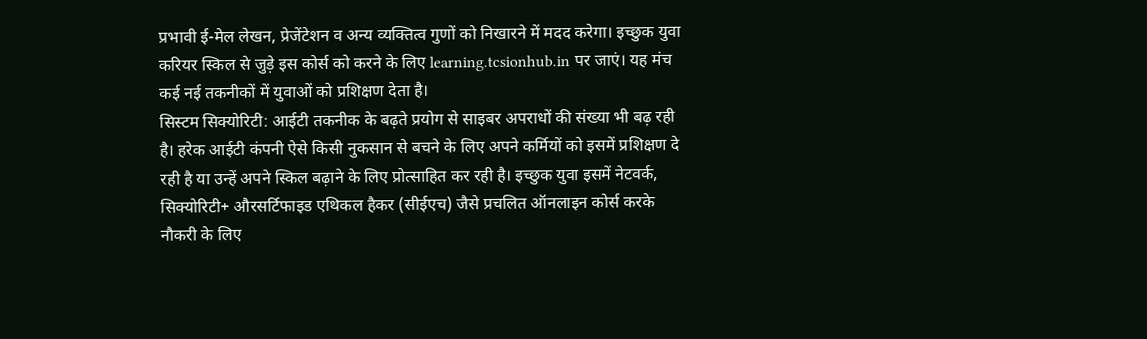प्रभावी ई-मेल लेखन, प्रेजेंटेशन व अन्य व्यक्तित्व गुणों को निखारने में मदद करेगा। इच्छुक युवा करियर स्किल से जुड़े इस कोर्स को करने के लिए learning.tcsionhub.in पर जाएं। यह मंच कई नई तकनीकों में युवाओं को प्रशिक्षण देता है।
सिस्टम सिक्योरिटी: आईटी तकनीक के बढ़ते प्रयोग से साइबर अपराधों की संख्या भी बढ़ रही है। हरेक आईटी कंपनी ऐसे किसी नुकसान से बचने के लिए अपने कर्मियों को इसमें प्रशिक्षण दे रही है या उन्हें अपने स्किल बढ़ाने के लिए प्रोत्साहित कर रही है। इच्छुक युवा इसमें नेटवर्क, सिक्योरिटी+ औरसर्टिफाइड एथिकल हैकर (सीईएच) जैसे प्रचलित ऑनलाइन कोर्स करके नौकरी के लिए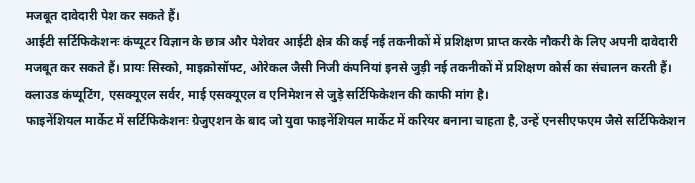मजबूत दावेदारी पेश कर सकते हैं।
आईटी सर्टिफिकेशनः कंप्यूटर विज्ञान के छात्र और पेशेवर आईटी क्षेत्र की कई नई तकनीकों में प्रशिक्षण प्राप्त करके नौकरी के लिए अपनी दावेदारी मजबूत कर सकते हैं। प्रायः सिस्को, माइक्रोसॉफ्ट, ओरेकल जैसी निजी कंपनियां इनसे जुड़ी नई तकनीकों में प्रशिक्षण कोर्स का संचालन करती हैं। क्लाउड कंप्यूटिंग, एसक्यूएल सर्वर, माई एसक्यूएल व एनिमेशन से जुड़े सर्टिफिकेशन की काफी मांग है।
फाइनेंशियल मार्केट में सर्टिफिकेशनः ग्रेजुएशन के बाद जो युवा फाइनेंशियल मार्केट में करियर बनाना चाहता है, उन्हें एनसीएफएम जैसे सर्टिफिकेशन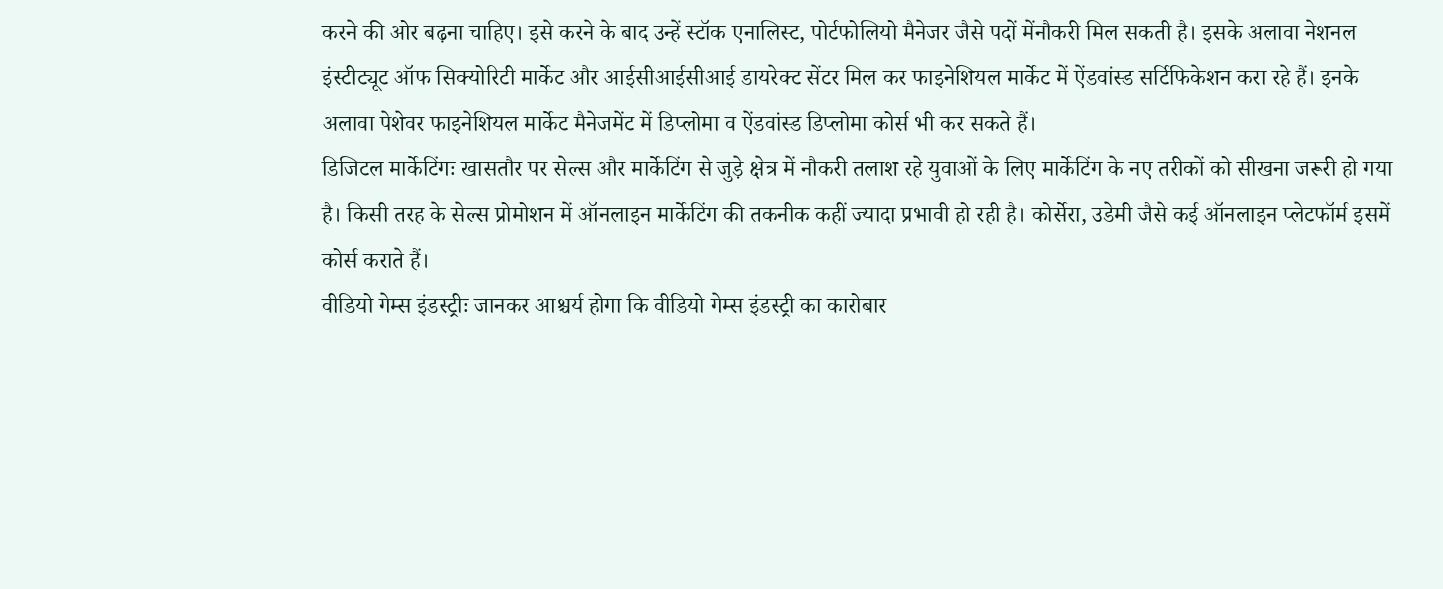करने की ओर बढ़ना चाहिए। इसे करने के बाद उन्हें स्टॉक एनालिस्ट, पोर्टफोलियो मैनेजर जैसे पदों मेंनौकरी मिल सकती है। इसके अलावा नेशनल इंस्टीट्यूट ऑफ सिक्योरिटी मार्केट और आईसीआईसीआई डायरेक्ट सेंटर मिल कर फाइनेशियल मार्केट में ऐंडवांस्ड सर्टिफिकेशन करा रहे हैं। इनके अलावा पेशेवर फाइनेशियल मार्केट मैनेजमेंट में डिप्लोमा व ऐंडवांस्ड डिप्लोमा कोर्स भी कर सकते हैं।
डिजिटल मार्केटिंगः खासतौर पर सेल्स और मार्केटिंग से जुड़े क्षेत्र में नौकरी तलाश रहे युवाओं के लिए मार्केटिंग के नए तरीकों को सीखना जरूरी हो गया है। किसी तरह के सेल्स प्रोमोशन में ऑनलाइन मार्केटिंग की तकनीक कहीं ज्यादा प्रभावी हो रही है। कोर्सेरा, उडेमी जैसे कई ऑनलाइन प्लेटफॉर्म इसमें कोर्स कराते हैं।
वीडियो गेम्स इंडस्ट्रीः जानकर आश्चर्य होगा कि वीडियो गेम्स इंडस्ट्री का कारोबार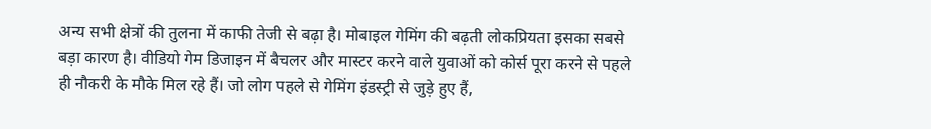अन्य सभी क्षेत्रों की तुलना में काफी तेजी से बढ़ा है। मोबाइल गेमिंग की बढ़ती लोकप्रियता इसका सबसे बड़ा कारण है। वीडियो गेम डिजाइन में बैचलर और मास्टर करने वाले युवाओं को कोर्स पूरा करने से पहले ही नौकरी के मौके मिल रहे हैं। जो लोग पहले से गेमिंग इंडस्ट्री से जुड़े हुए हैं,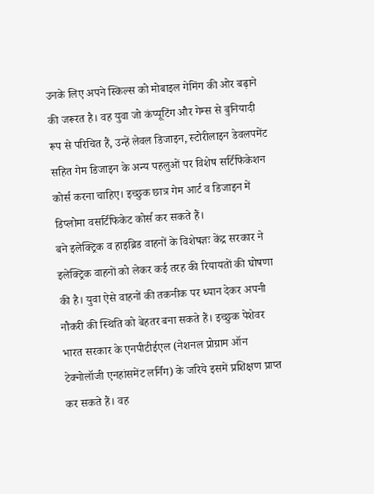उनके लिए अपने स्किल्स को मोबाइल गेमिंग की ओर बढ़ाने की जरूरत है। वह युवा जो कंप्यूटिंग और गेम्स से बुनियादी रूप से परिचित हैं, उन्हें लेवल डिजाइन, स्टोरीलाइन डेवलपमेंट सहित गेम डिजाइन के अन्य पहलुओं पर विशेष सर्टिफिकेशन कोर्स करना चाहिए। इच्छुक छात्र गेम आर्ट व डिजाइन में डिप्लोमा वसर्टिफिकेट कोर्स कर सकते हैं।
बने इलेक्ट्रिक व हाइब्रिड वाहनों के विशेषज्ञः केंद्र सरकार ने इलेक्ट्रिक वाहनों को लेकर कई तरह की रियायतों की घोषणा की है। युवा ऐसे वाहनों की तकनीक पर ध्यान देकर अपनी नौकरी की स्थिति को बेहतर बना सकते हैं। इच्छुक पेशेवर भारत सरकार के एनपीटीईएल (नेशनल प्रोग्राम ऑन टेक्नोलॉजी एनहांसमेंट लर्निंग) के जरिये इसमें प्रशिक्षण प्राप्त कर सकते हैं। वह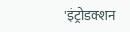'इंट्रोडक्शन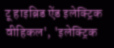टू हाइब्रिड ऐंड इलेक्ट्रिक वीहिकल', 'इलेक्ट्रिक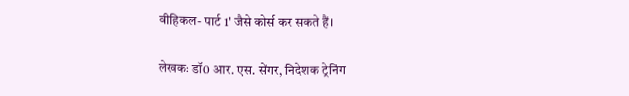वीहिकल- पार्ट 1' जैसे कोर्स कर सकते हैं।

लेखकः डॉ0 आर. एस. सेंगर, निदेशक ट्रेनिंग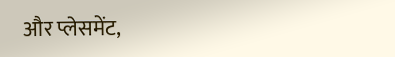और प्लेसमेंट,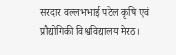सरदार वल्लभभाई पटेल कृषि एवं प्रौद्योगिकी विश्वविद्यालय मेरठ।